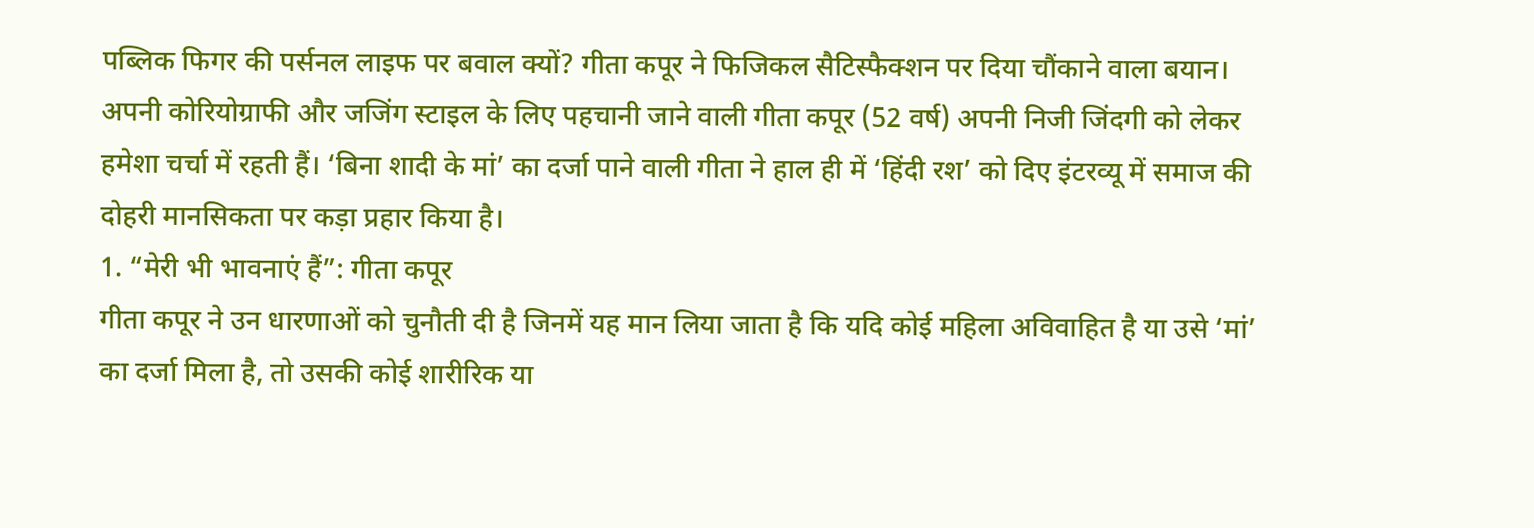पब्लिक फिगर की पर्सनल लाइफ पर बवाल क्यों? गीता कपूर ने फिजिकल सैटिस्फैक्शन पर दिया चौंकाने वाला बयान।
अपनी कोरियोग्राफी और जजिंग स्टाइल के लिए पहचानी जाने वाली गीता कपूर (52 वर्ष) अपनी निजी जिंदगी को लेकर हमेशा चर्चा में रहती हैं। ‘बिना शादी के मां’ का दर्जा पाने वाली गीता ने हाल ही में ‘हिंदी रश’ को दिए इंटरव्यू में समाज की दोहरी मानसिकता पर कड़ा प्रहार किया है।
1. “मेरी भी भावनाएं हैं”: गीता कपूर
गीता कपूर ने उन धारणाओं को चुनौती दी है जिनमें यह मान लिया जाता है कि यदि कोई महिला अविवाहित है या उसे ‘मां’ का दर्जा मिला है, तो उसकी कोई शारीरिक या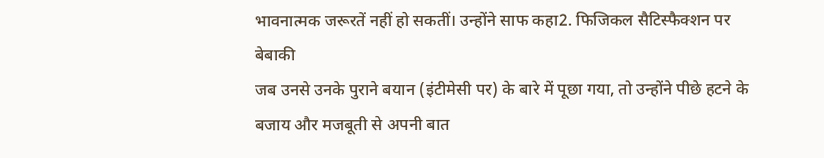भावनात्मक जरूरतें नहीं हो सकतीं। उन्होंने साफ कहा2. फिजिकल सैटिस्फैक्शन पर बेबाकी
जब उनसे उनके पुराने बयान (इंटीमेसी पर) के बारे में पूछा गया, तो उन्होंने पीछे हटने के बजाय और मजबूती से अपनी बात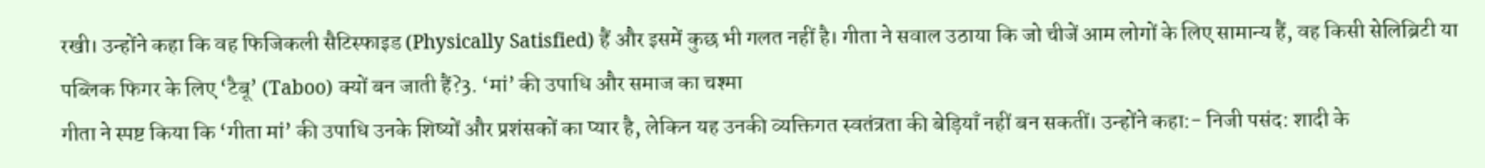रखी। उन्होंने कहा कि वह फिजिकली सैटिस्फाइड (Physically Satisfied) हैं और इसमें कुछ भी गलत नहीं है। गीता ने सवाल उठाया कि जो चीजें आम लोगों के लिए सामान्य हैं, वह किसी सेलिब्रिटी या पब्लिक फिगर के लिए ‘टैबू’ (Taboo) क्यों बन जाती हैं?3. ‘मां’ की उपाधि और समाज का चश्मा
गीता ने स्पष्ट किया कि ‘गीता मां’ की उपाधि उनके शिष्यों और प्रशंसकों का प्यार है, लेकिन यह उनकी व्यक्तिगत स्वतंत्रता की बेड़ियाँ नहीं बन सकतीं। उन्होंने कहा:- निजी पसंद: शादी के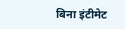बिना इंटीमेट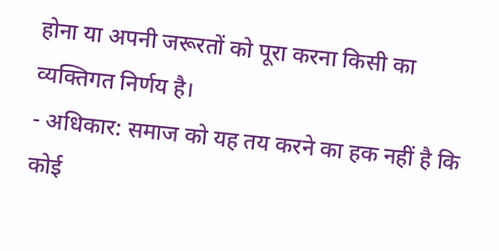होना या अपनी जरूरतों को पूरा करना किसी का व्यक्तिगत निर्णय है।
- अधिकार: समाज को यह तय करने का हक नहीं है कि कोई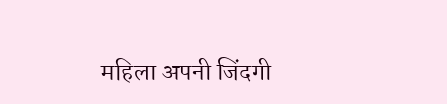महिला अपनी जिंदगी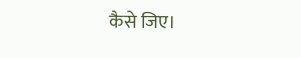कैसे जिए।